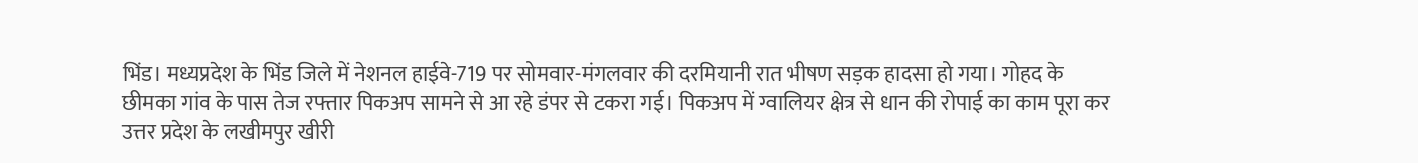भिंड। मध्यप्रदेश के भिंड जिले में नेशनल हाईवे-719 पर सोमवार-मंगलवार की दरमियानी रात भीषण सड़क हादसा हो गया। गोहद के छीमका गांव के पास तेज रफ्तार पिकअप सामने से आ रहे डंपर से टकरा गई। पिकअप में ग्वालियर क्षेत्र से धान की रोपाई का काम पूरा कर उत्तर प्रदेश के लखीमपुर खीरी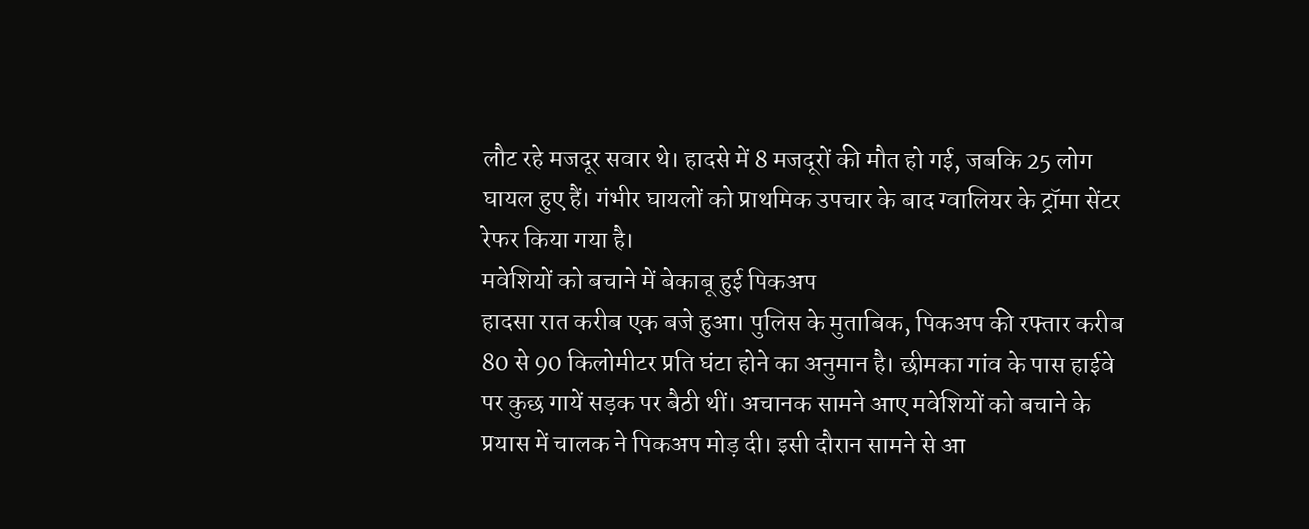लौट रहे मजदूर सवार थे। हादसे में 8 मजदूरों की मौत हो गई, जबकि 25 लोग घायल हुए हैं। गंभीर घायलों को प्राथमिक उपचार के बाद ग्वालियर के ट्रॉमा सेंटर रेफर किया गया है।
मवेशियों को बचाने में बेकाबू हुई पिकअप
हादसा रात करीब एक बजे हुआ। पुलिस के मुताबिक, पिकअप की रफ्तार करीब 80 से 90 किलोमीटर प्रति घंटा होने का अनुमान है। छीमका गांव के पास हाईवे पर कुछ गायें सड़क पर बैठी थीं। अचानक सामने आए मवेशियों को बचाने के प्रयास में चालक ने पिकअप मोड़ दी। इसी दौरान सामने से आ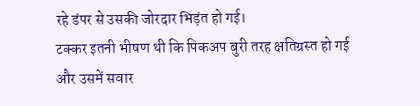रहे डंपर से उसकी जोरदार भिड़ंत हो गई।
टक्कर इतनी भीषण थी कि पिकअप बुरी तरह क्षतिग्रस्त हो गई और उसमें सवार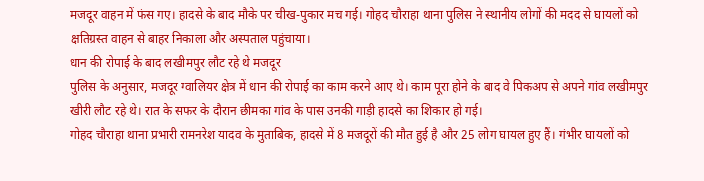मजदूर वाहन में फंस गए। हादसे के बाद मौके पर चीख-पुकार मच गई। गोहद चौराहा थाना पुलिस ने स्थानीय लोगों की मदद से घायलों को क्षतिग्रस्त वाहन से बाहर निकाला और अस्पताल पहुंचाया।
धान की रोपाई के बाद लखीमपुर लौट रहे थे मजदूर
पुलिस के अनुसार, मजदूर ग्वालियर क्षेत्र में धान की रोपाई का काम करने आए थे। काम पूरा होने के बाद वे पिकअप से अपने गांव लखीमपुर खीरी लौट रहे थे। रात के सफर के दौरान छीमका गांव के पास उनकी गाड़ी हादसे का शिकार हो गई।
गोहद चौराहा थाना प्रभारी रामनरेश यादव के मुताबिक, हादसे में 8 मजदूरों की मौत हुई है और 25 लोग घायल हुए हैं। गंभीर घायलों को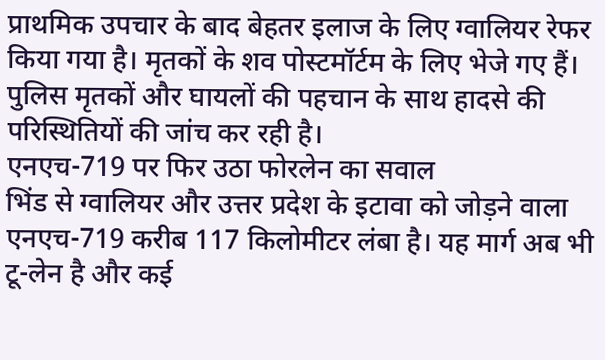प्राथमिक उपचार के बाद बेहतर इलाज के लिए ग्वालियर रेफर किया गया है। मृतकों के शव पोस्टमॉर्टम के लिए भेजे गए हैं। पुलिस मृतकों और घायलों की पहचान के साथ हादसे की परिस्थितियों की जांच कर रही है।
एनएच-719 पर फिर उठा फोरलेन का सवाल
भिंड से ग्वालियर और उत्तर प्रदेश के इटावा को जोड़ने वाला एनएच-719 करीब 117 किलोमीटर लंबा है। यह मार्ग अब भी टू-लेन है और कई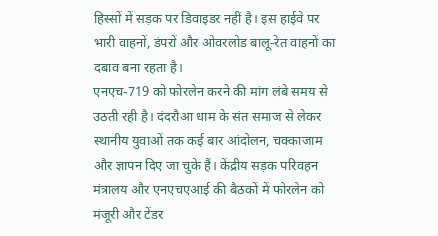हिस्सों में सड़क पर डिवाइडर नहीं है। इस हाईवे पर भारी वाहनों, डंपरों और ओवरलोड बालू-रेत वाहनों का दबाव बना रहता है।
एनएच-719 को फोरलेन करने की मांग लंबे समय से उठती रही है। दंदरौआ धाम के संत समाज से लेकर स्थानीय युवाओं तक कई बार आंदोलन, चक्काजाम और ज्ञापन दिए जा चुके हैं। केंद्रीय सड़क परिवहन मंत्रालय और एनएचएआई की बैठकों में फोरलेन को मंजूरी और टेंडर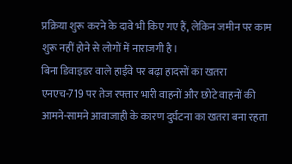प्रक्रिया शुरू करने के दावे भी किए गए हैं, लेकिन जमीन पर काम शुरू नहीं होने से लोगों में नाराजगी है।
बिना डिवाइडर वाले हाईवे पर बढ़ा हादसों का खतरा
एनएच-719 पर तेज रफ्तार भारी वाहनों और छोटे वाहनों की आमने-सामने आवाजाही के कारण दुर्घटना का खतरा बना रहता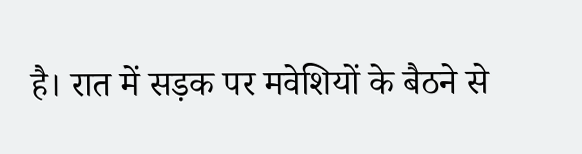है। रात में सड़क पर मवेशियों के बैठने से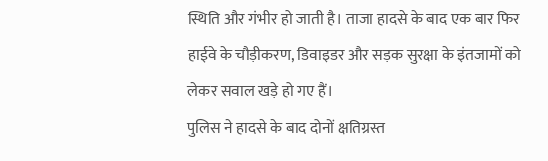स्थिति और गंभीर हो जाती है। ताजा हादसे के बाद एक बार फिर हाईवे के चौड़ीकरण, डिवाइडर और सड़क सुरक्षा के इंतजामों को लेकर सवाल खड़े हो गए हैं।
पुलिस ने हादसे के बाद दोनों क्षतिग्रस्त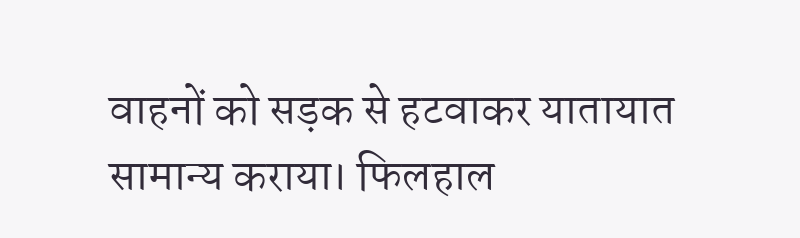वाहनों को सड़क से हटवाकर यातायात सामान्य कराया। फिलहाल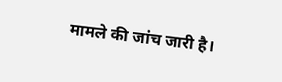मामले की जांच जारी है।